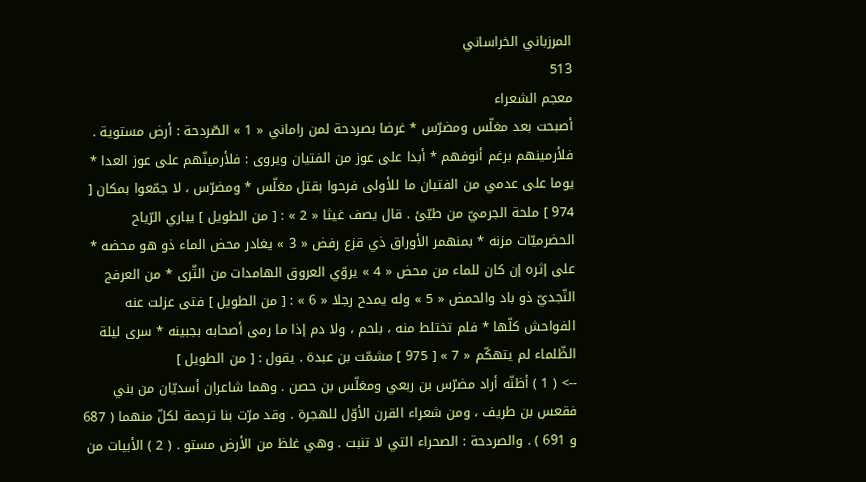المرزباني الخراساني
513
معجم الشعراء
أصبحت بعد مغلّس ومضرّس * غرضا بصردحة لمن راماني « 1 » الصّردحة : أرض مستوية . فلأرمينهم برغم أنوفهم * أبدا على عوز من الفتيان ويروى : فلأرمينّهم على عوز العدا * يوما على عدمي من الفتيان ما للأولى فرحوا بقتل مغلّس * ومضرّس ، لا جمّعوا بمكان [ 974 ] ملحة الجرميّ من طيّئ . قال يصف غيثا « 2 » : [ من الطويل ] يباري الرّياح الحضرميّات مزنه * بمنهمر الأوراق ذي قزع رفض « 3 » يغادر محض الماء ذو هو محضه * على إثره إن كان للماء من محض « 4 » يروّي العروق الهامدات من الثّرى * من العرفج النّجديّ ذو باد والحمض « 5 » وله يمدح رجلا « 6 » : [ من الطويل ] فتى عزلت عنه الفواحش كلّها * فلم تختلط منه ، بلحم ، ولا دم إذا ما رمى أصحابه بجبينه * سرى ليلة الظّلماء لم يتهكّم « 7 » [ 975 ] مشمّت بن عبدة . يقول : [ من الطويل ]
--> ( 1 ) أظنّه أراد مضرّس بن ربعي ومغلّس بن حصن . وهما شاعران أسديّان من بني فقعس بن طريف ، ومن شعراء القرن الأوّل للهجرة . وقد مرّت بنا ترجمة لكلّ منهما ( 687 و 691 ) . والصردحة : الصحراء التي لا تنبت . وهي غلظ من الأرض مستو . ( 2 ) الأبيات من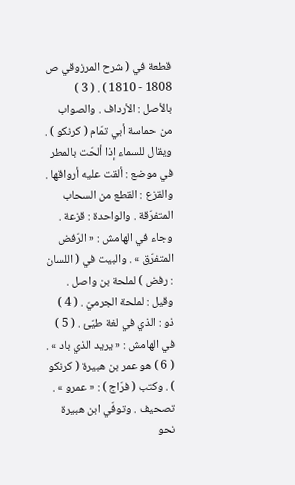قطعة في ( شرح المرزوقي ص 1808 - 1810 ) . ( 3 ) بالأصل : الأرداف . والصواب من حماسة أبي تمّام ( كرنكو ) . ويقال للسماء إذا ألحّت بالمطر في موضع : ألقت عليه أرواقها . والقزع : القطع من السحاب المتفرّقة . والواحدة : قزعة . وجاء في الهامش : « الرّفض المتفرّق » . والبيت في ( اللسان : رفض ) لملحة بن واصل . وقيل : لملحة الجرميّ . ( 4 ) ذو : الذي في لغة طيّئ . ( 5 ) في الهامش : « يريد الذي باد » . ( 6 ) هو عمر بن هبيرة ( كرنكو ) . وكتب ( فرّاج ) : « عمرو » . تصحيف . وتوفّي ابن هبيرة نحو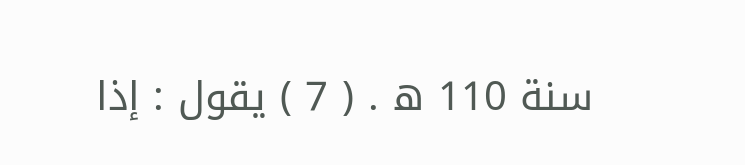سنة 110 ه . ( 7 ) يقول : إذا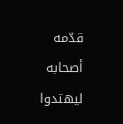قدّمه أصحابه ليهتدوا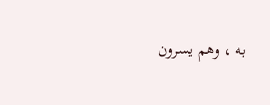به ، وهم يسرون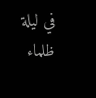في ليلة ظلماء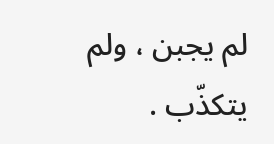لم يجبن ، ولم يتكذّب .